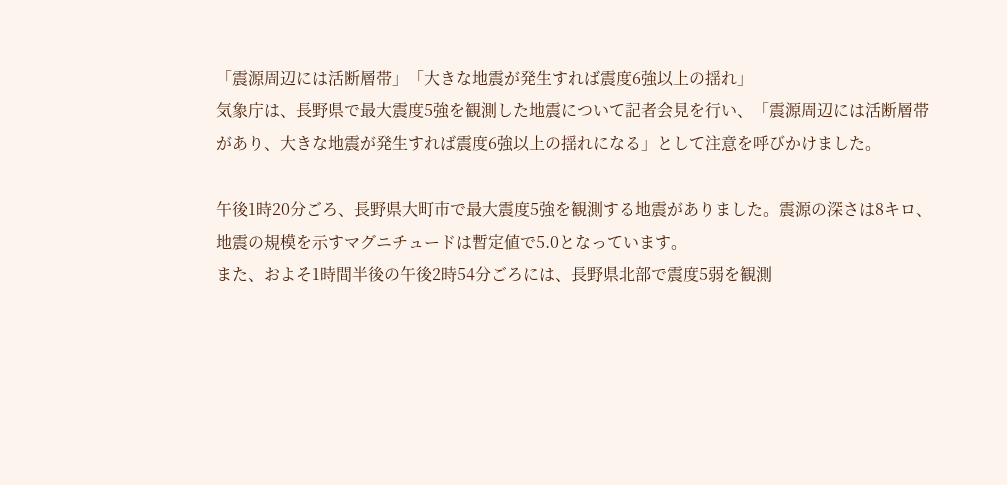「震源周辺には活断層帯」「大きな地震が発生すれば震度6強以上の揺れ」
気象庁は、長野県で最大震度5強を観測した地震について記者会見を行い、「震源周辺には活断層帯があり、大きな地震が発生すれば震度6強以上の揺れになる」として注意を呼びかけました。

午後1時20分ごろ、長野県大町市で最大震度5強を観測する地震がありました。震源の深さは8キロ、地震の規模を示すマグニチュードは暫定値で5.0となっています。
また、およそ1時間半後の午後2時54分ごろには、長野県北部で震度5弱を観測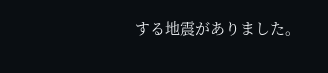する地震がありました。